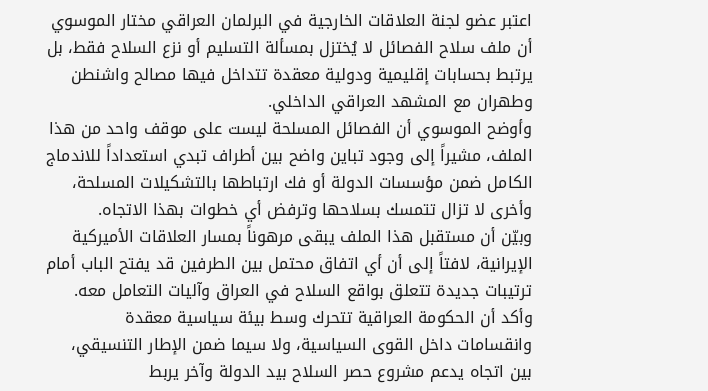اعتبر عضو لجنة العلاقات الخارجية في البرلمان العراقي مختار الموسوي أن ملف سلاح الفصائل لا يُختزل بمسألة التسليم أو نزع السلاح فقط، بل يرتبط بحسابات إقليمية ودولية معقدة تتداخل فيها مصالح واشنطن وطهران مع المشهد العراقي الداخلي.
وأوضح الموسوي أن الفصائل المسلحة ليست على موقف واحد من هذا الملف، مشيراً إلى وجود تباين واضح بين أطراف تبدي استعداداً للاندماج الكامل ضمن مؤسسات الدولة أو فك ارتباطها بالتشكيلات المسلحة، وأخرى لا تزال تتمسك بسلاحها وترفض أي خطوات بهذا الاتجاه.
وبيّن أن مستقبل هذا الملف يبقى مرهوناً بمسار العلاقات الأميركية الإيرانية، لافتاً إلى أن أي اتفاق محتمل بين الطرفين قد يفتح الباب أمام ترتيبات جديدة تتعلق بواقع السلاح في العراق وآليات التعامل معه.
وأكد أن الحكومة العراقية تتحرك وسط بيئة سياسية معقدة وانقسامات داخل القوى السياسية، ولا سيما ضمن الإطار التنسيقي، بين اتجاه يدعم مشروع حصر السلاح بيد الدولة وآخر يربط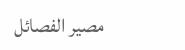مصير الفصائل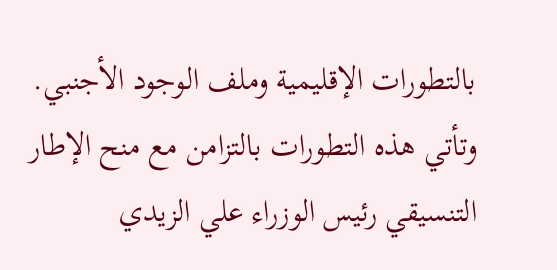بالتطورات الإقليمية وملف الوجود الأجنبي.
وتأتي هذه التطورات بالتزامن مع منح الإطار التنسيقي رئيس الوزراء علي الزيدي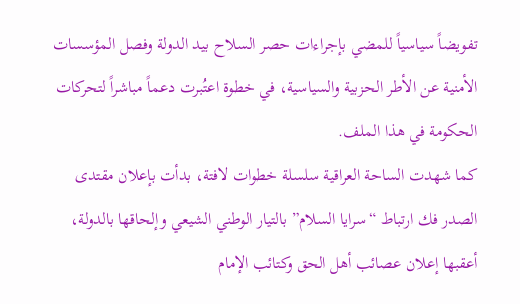تفويضاً سياسياً للمضي بإجراءات حصر السلاح بيد الدولة وفصل المؤسسات الأمنية عن الأطر الحزبية والسياسية، في خطوة اعتُبرت دعماً مباشراً لتحركات الحكومة في هذا الملف.
كما شهدت الساحة العراقية سلسلة خطوات لافتة، بدأت بإعلان مقتدى الصدر فك ارتباط “سرايا السلام” بالتيار الوطني الشيعي وإلحاقها بالدولة، أعقبها إعلان عصائب أهل الحق وكتائب الإمام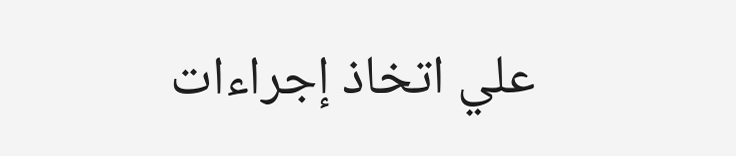علي اتخاذ إجراءات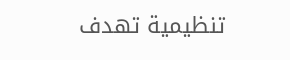تنظيمية تهدف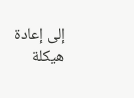إلى إعادة هيكلة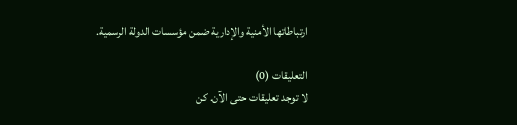ارتباطاتها الأمنية والإدارية ضمن مؤسسات الدولة الرسمية.

التعليقات (0)
لا توجد تعليقات حتى الآن. كن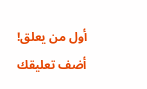أول من يعلق!
أضف تعليقك